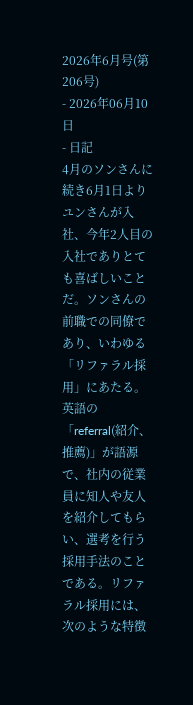2026年6月号(第206号)
- 2026年06月10日
- 日記
4月のソンさんに続き6月1日よりユンさんが入社、今年2人目の入社でありとても喜ばしいことだ。ソンさんの前職での同僚であり、いわゆる「リファラル採用」にあたる。英語の「referral(紹介、推薦)」が語源で、社内の従業員に知人や友人を紹介してもらい、選考を行う採用手法のことである。リファラル採用には、次のような特徴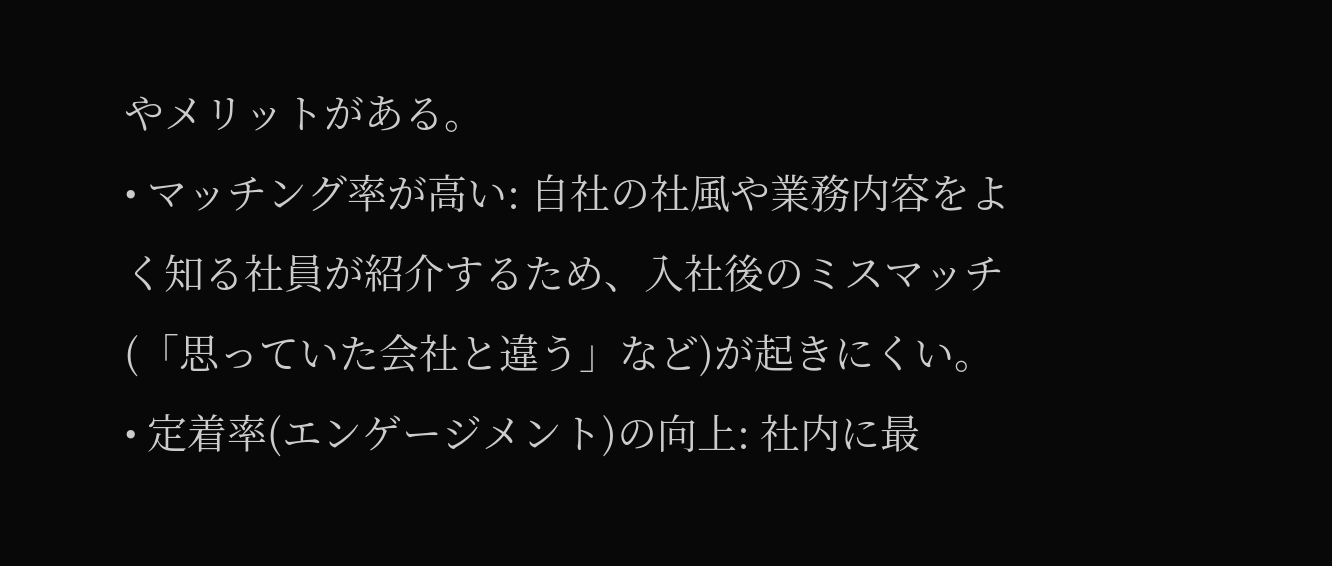やメリットがある。
• マッチング率が高い: 自社の社風や業務内容をよく知る社員が紹介するため、入社後のミスマッチ(「思っていた会社と違う」など)が起きにくい。
• 定着率(エンゲージメント)の向上: 社内に最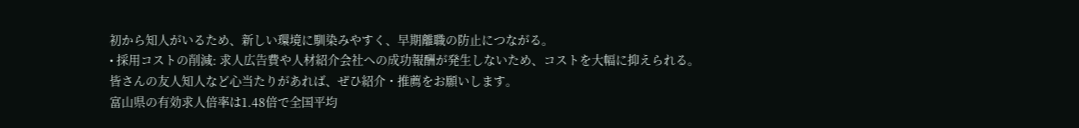初から知人がいるため、新しい環境に馴染みやすく、早期離職の防止につながる。
• 採用コストの削減: 求人広告費や人材紹介会社への成功報酬が発生しないため、コストを大幅に抑えられる。
皆さんの友人知人など心当たりがあれば、ぜひ紹介・推薦をお願いします。
富山県の有効求人倍率は1.48倍で全国平均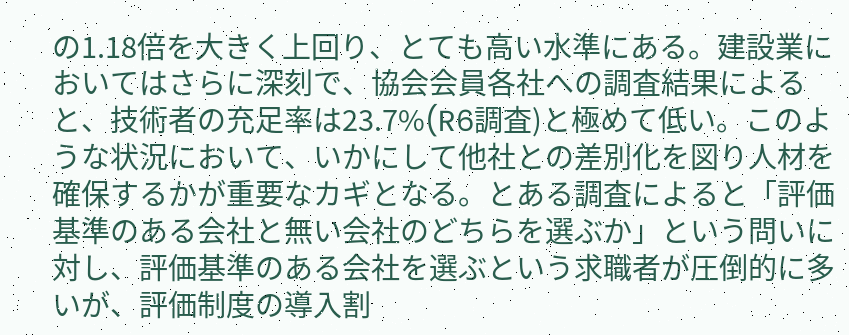の1.18倍を大きく上回り、とても高い水準にある。建設業においてはさらに深刻で、協会会員各社への調査結果によると、技術者の充足率は23.7%(R6調査)と極めて低い。このような状況において、いかにして他社との差別化を図り人材を確保するかが重要なカギとなる。とある調査によると「評価基準のある会社と無い会社のどちらを選ぶか」という問いに対し、評価基準のある会社を選ぶという求職者が圧倒的に多いが、評価制度の導入割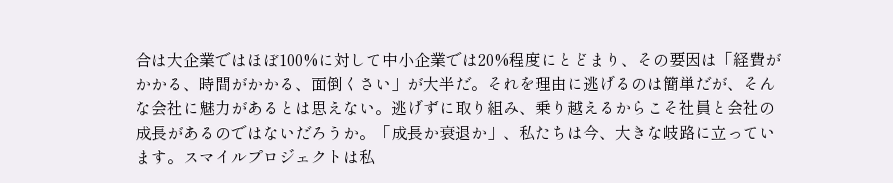合は大企業ではほぼ100%に対して中小企業では20%程度にとどまり、その要因は「経費がかかる、時間がかかる、面倒くさい」が大半だ。それを理由に逃げるのは簡単だが、そんな会社に魅力があるとは思えない。逃げずに取り組み、乗り越えるからこそ社員と会社の成長があるのではないだろうか。「成長か衰退か」、私たちは今、大きな岐路に立っています。スマイルプロジェクトは私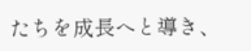たちを成長へと導き、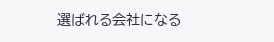選ばれる会社になる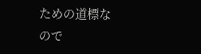ための道標なので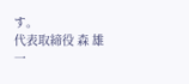す。
代表取締役 森 雄一